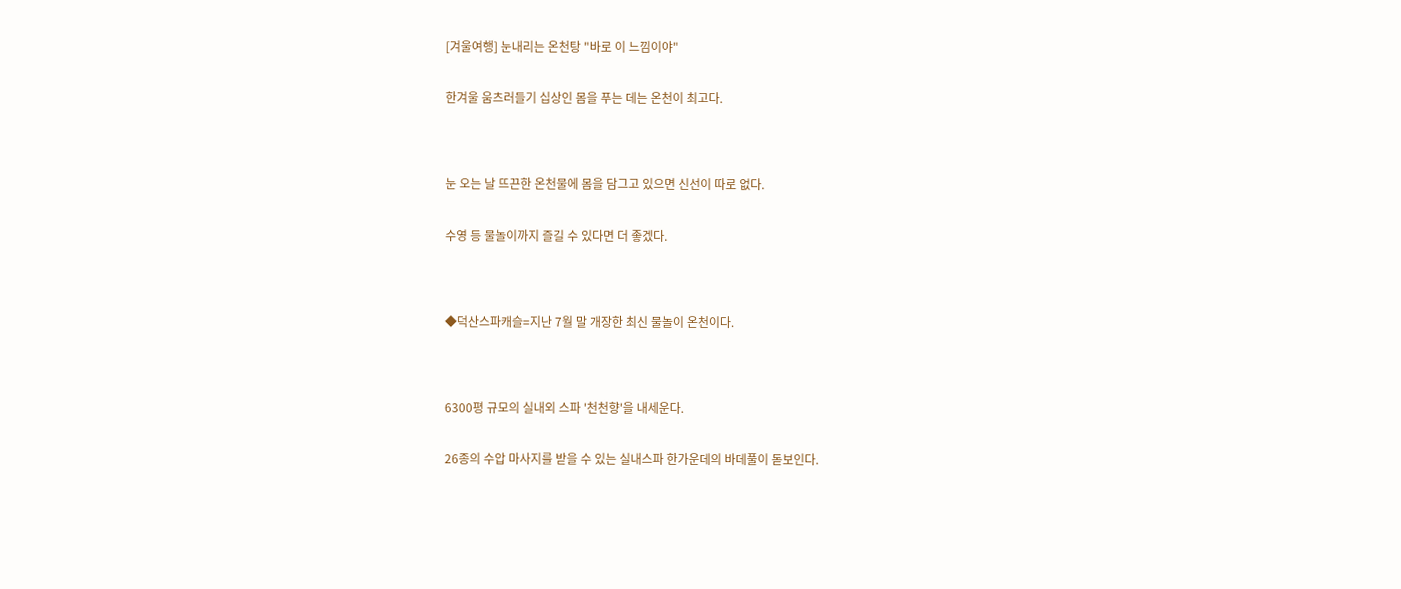[겨울여행] 눈내리는 온천탕 "바로 이 느낌이야"


한겨울 움츠러들기 십상인 몸을 푸는 데는 온천이 최고다.




눈 오는 날 뜨끈한 온천물에 몸을 담그고 있으면 신선이 따로 없다.


수영 등 물놀이까지 즐길 수 있다면 더 좋겠다.




◆덕산스파캐슬=지난 7월 말 개장한 최신 물놀이 온천이다.




6300평 규모의 실내외 스파 '천천향'을 내세운다.


26종의 수압 마사지를 받을 수 있는 실내스파 한가운데의 바데풀이 돋보인다.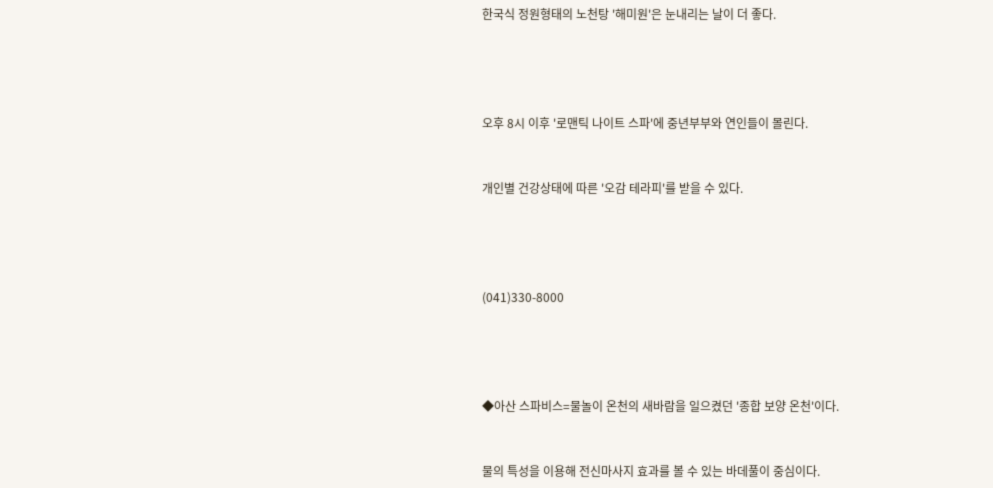한국식 정원형태의 노천탕 '해미원'은 눈내리는 날이 더 좋다.




오후 8시 이후 '로맨틱 나이트 스파'에 중년부부와 연인들이 몰린다.


개인별 건강상태에 따른 '오감 테라피'를 받을 수 있다.




(041)330-8000




◆아산 스파비스=물놀이 온천의 새바람을 일으켰던 '종합 보양 온천'이다.


물의 특성을 이용해 전신마사지 효과를 볼 수 있는 바데풀이 중심이다.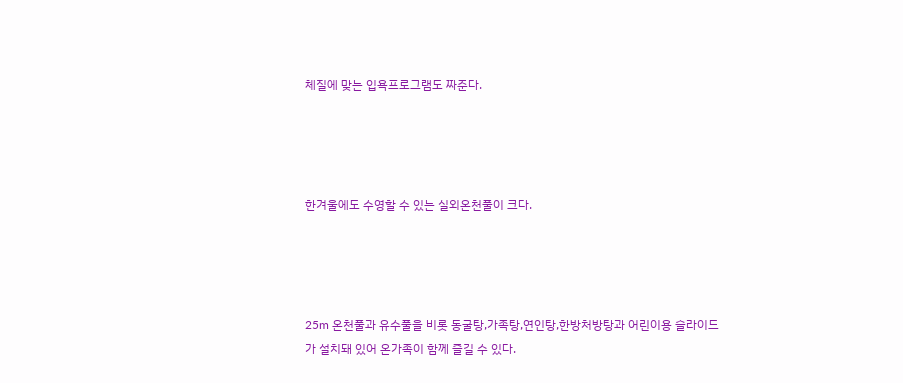체질에 맞는 입욕프로그램도 짜준다.




한겨울에도 수영할 수 있는 실외온천풀이 크다.




25m 온천풀과 유수풀을 비롯 동굴탕,가족탕,연인탕,한방처방탕과 어린이용 슬라이드가 설치돼 있어 온가족이 함께 즐길 수 있다.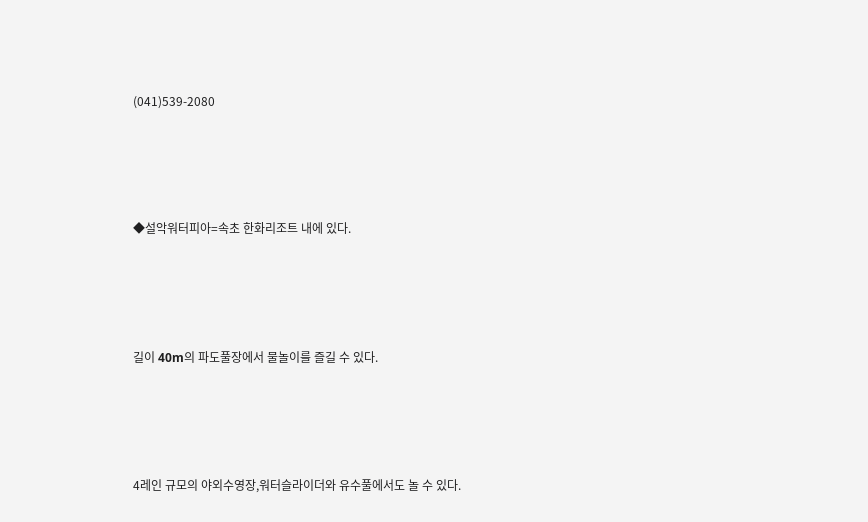(041)539-2080




◆설악워터피아=속초 한화리조트 내에 있다.




길이 40m의 파도풀장에서 물놀이를 즐길 수 있다.




4레인 규모의 야외수영장,워터슬라이더와 유수풀에서도 놀 수 있다.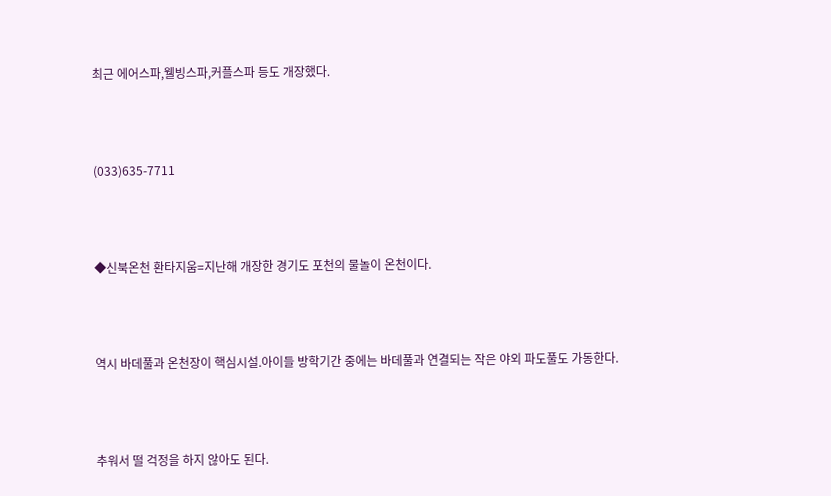최근 에어스파,웰빙스파,커플스파 등도 개장했다.




(033)635-7711




◆신북온천 환타지움=지난해 개장한 경기도 포천의 물놀이 온천이다.




역시 바데풀과 온천장이 핵심시설.아이들 방학기간 중에는 바데풀과 연결되는 작은 야외 파도풀도 가동한다.




추워서 떨 걱정을 하지 않아도 된다.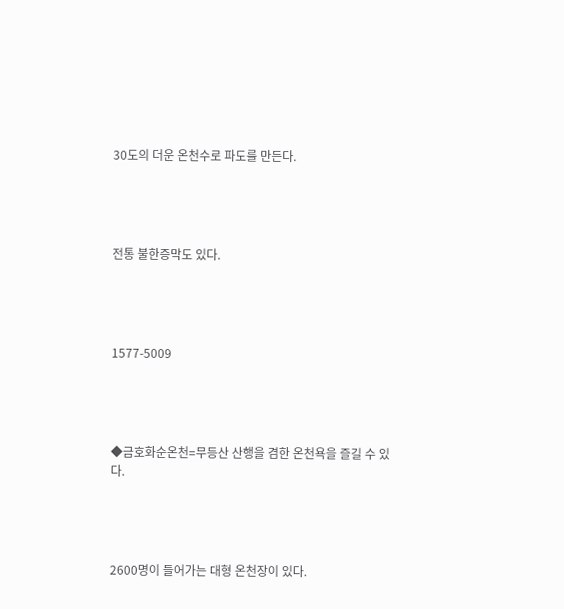30도의 더운 온천수로 파도를 만든다.




전통 불한증막도 있다.




1577-5009




◆금호화순온천=무등산 산행을 겸한 온천욕을 즐길 수 있다.




2600명이 들어가는 대형 온천장이 있다.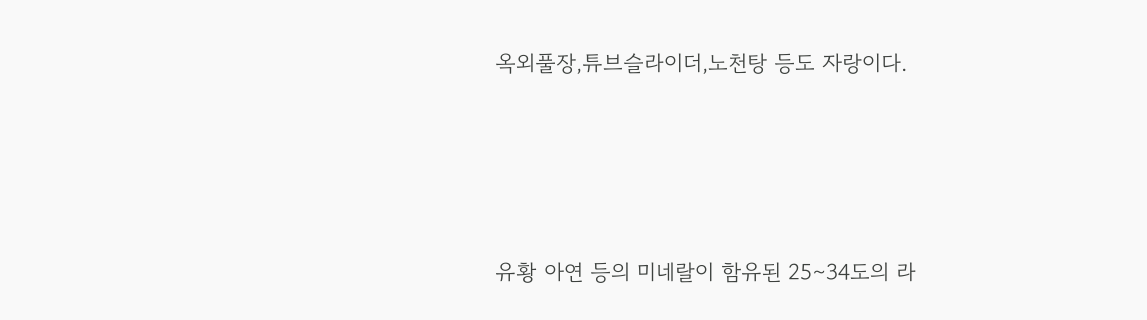옥외풀장,튜브슬라이더,노천탕 등도 자랑이다.




유황 아연 등의 미네랄이 함유된 25∼34도의 라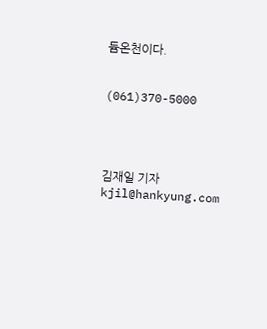듐온천이다.


(061)370-5000




김재일 기자 kjil@hankyung.com